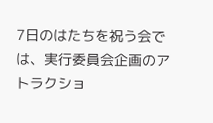7日のはたちを祝う会では、実行委員会企画のアトラクショ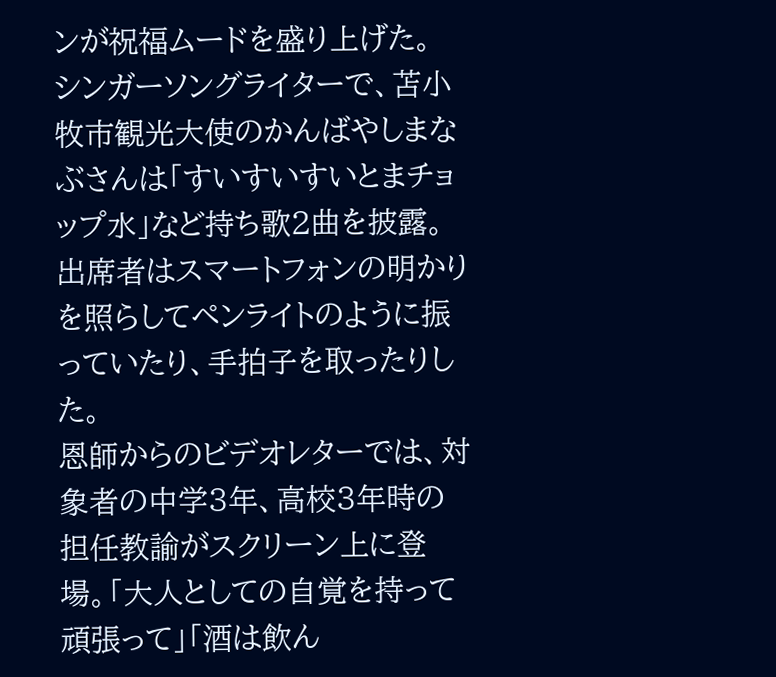ンが祝福ムードを盛り上げた。
シンガーソングライターで、苫小牧市観光大使のかんばやしまなぶさんは「すいすいすいとまチョップ水」など持ち歌2曲を披露。出席者はスマートフォンの明かりを照らしてペンライトのように振っていたり、手拍子を取ったりした。
恩師からのビデオレターでは、対象者の中学3年、高校3年時の担任教諭がスクリーン上に登場。「大人としての自覚を持って頑張って」「酒は飲ん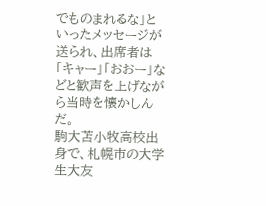でものまれるな」といったメッセージが送られ、出席者は「キャー」「おおー」などと歓声を上げながら当時を懐かしんだ。
駒大苫小牧高校出身で、札幌市の大学生大友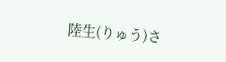陸生(りゅう)さ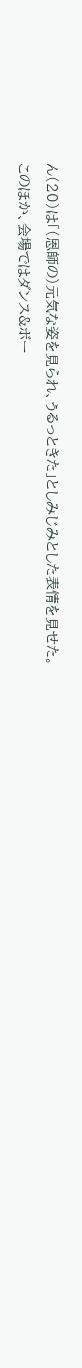ん(20)は「(恩師の)元気な姿を見られ、うるっときた」としみじみとした表情を見せた。
このほか、会場ではダンス&ボー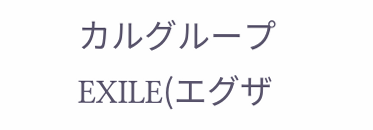カルグループEXILE(エグザ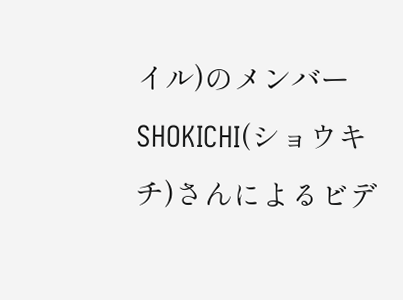イル)のメンバーSHOKICHI(ショウキチ)さんによるビデ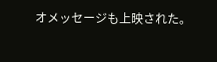オメッセージも上映された。